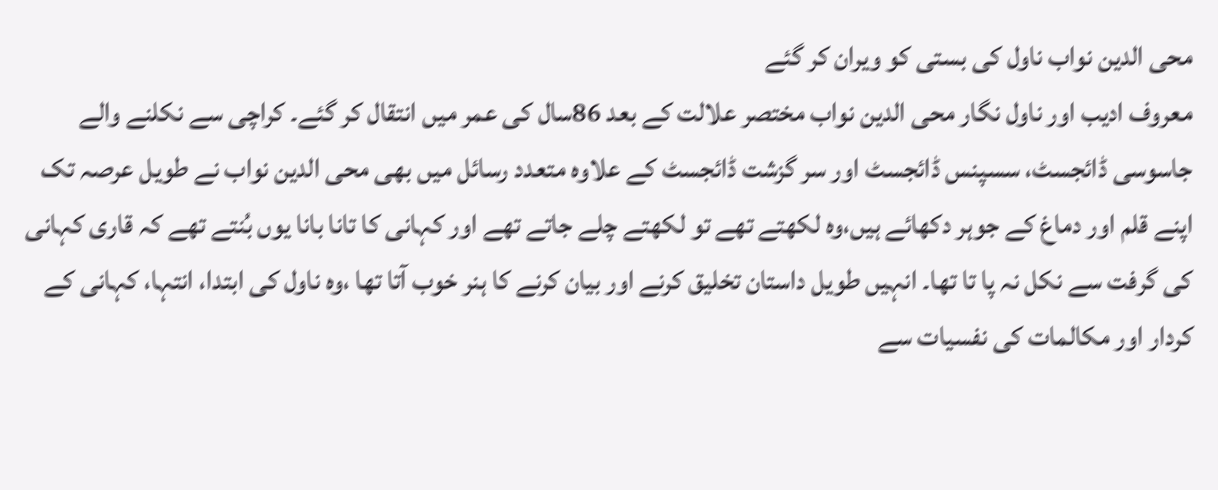محی الدین نواب ناول کی بستی کو ویران کر گئے
معروف ادیب اور ناول نگار محی الدین نواب مختصر علالت کے بعد 86سال کی عمر میں انتقال کر گئے۔ کراچی سے نکلنے والے جاسوسی ڈائجسٹ، سسپنس ڈائجسٹ اور سر گزشت ڈائجسٹ کے علاوہ متعدد رسائل میں بھی محی الدین نواب نے طویل عرصہ تک اپنے قلم اور دماغ کے جوہر دکھائے ہیں،وہ لکھتے تھے تو لکھتے چلے جاتے تھے اور کہانی کا تانا بانا یوں بُنتے تھے کہ قاری کہانی کی گرفت سے نکل نہ پا تا تھا۔ انہیں طویل داستان تخلیق کرنے اور بیان کرنے کا ہنر خوب آتا تھا ،وہ ناول کی ابتدا، انتہا، کہانی کے کردار اور مکالمات کی نفسیات سے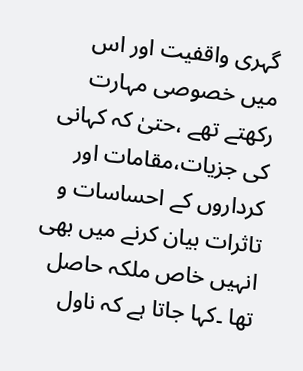گہری واقفیت اور اس میں خصوصی مہارت رکھتے تھے ،حتیٰ کہ کہانی کی جزیات،مقامات اور کرداروں کے احساسات و تاثرات بیان کرنے میں بھی انہیں خاص ملکہ حاصل تھا ۔کہا جاتا ہے کہ ناول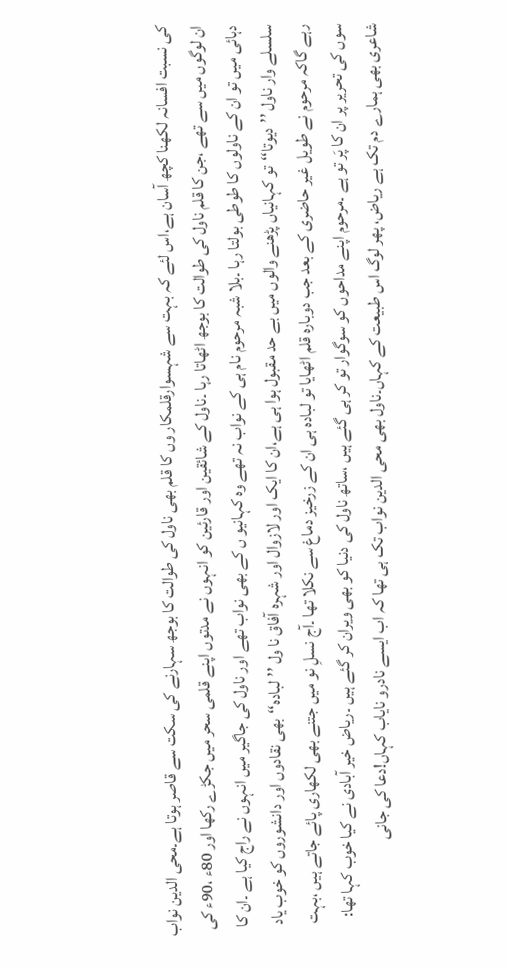کی نسبت افسانہ لکھنا کچھ آسان ہے،اس لئے کہ بہت سے شہسوارقلمکار وں کا قلم بھی ناول کی طوالت کا بوجھ سہارنے کی سکت سے قاصر ہوتا ہے۔محی الدین نواب ان لوگوں میں سے تھے ،جن کا قلم ناول کی طوالت کا بوجھ اٹھاتا رہا ۔ناول کے شائقین اور قارئین کو انہوں نے مدتوں اپنے قلمی سحر میں جکڑے رکھا اور 80ء ،90ء کی دہائی میں تو ان کے ناولوں کا طوطی بولتا رہا ۔بلا شبہ مرحوم نام ہی کے نواب نہ تھے وہ کہانیو ں کے بھی نواب تھے اور ناول کی جاگیر میں انہوں نے راج کیا ہے ۔ان کا سلسلے وار ناول ’’دیوتا‘‘تو کہانیاں پڑھنے والوں میں بے حد مقبول ہوا ہی ہے،ان کا ایک اور لازوال اور شہرہ آفاق نا ول ’’لبادہ‘‘بھی نقادوں اور دانشوروں کو خوب یاد رہے گاکہ مرحوم نے طویل غیر حاضری کے بعد جب دوبارہ قلم اٹھایا تو لبادہ ہی ان کے زرخیز دماغ سے نکلا تھا ۔آج نسلِ نو میں جتنے بھی لکھاری پائے جاتے ہیں ،بہت سوں کی تحریر پر ان کا پَر تو ہے ۔مرحوم اپنے مداحوں کو سوگوار تو کر ہی گئے ہیں ،ساتھ ناول کی دنیا کو بھی ویران کر گئے ہیں ۔ریاض خیر آبادی نے کیا خوب کہا تھا: شاعری بھی ہمارے دم تک ہے ریاض، پھر لوگ اس طبیعت کے کہاں۔ناول بھی محی الدین نواب تک ہی تھا کہ اب ایسے نادرو نایاب کہاں!دعا کی جانی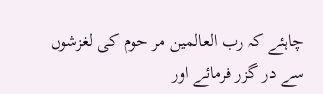چاہئے کہ رب العالمین مر حوم کی لغزشوں سے در گزر فرمائے اور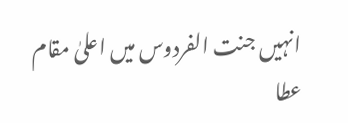انہیں جنت الفردوس میں اعلیٰ مقام عطا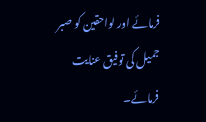فرمائے اور لواحقین کو صبر جمیل کی توفیق عنایت فرمائے۔